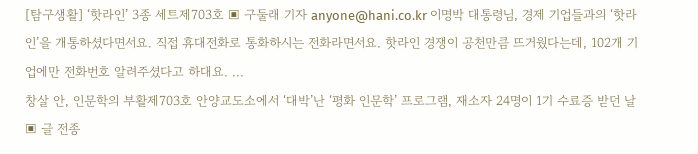[탐구생활] ‘핫라인’ 3종 세트제703호 ▣ 구둘래 기자 anyone@hani.co.kr 이명박 대통령님, 경제 기업들과의 ‘핫라인’을 개통하셨다면서요. 직접 휴대전화로 통화하시는 전화라면서요. 핫라인 경쟁이 공천만큼 뜨거웠다는데, 102개 기업에만 전화번호 알려주셨다고 하대요. ...
창살 안, 인문학의 부활제703호 안양교도소에서 ‘대박’난 ‘평화 인문학’ 프로그램, 재소자 24명이 1기 수료증 받던 날 ▣ 글 전종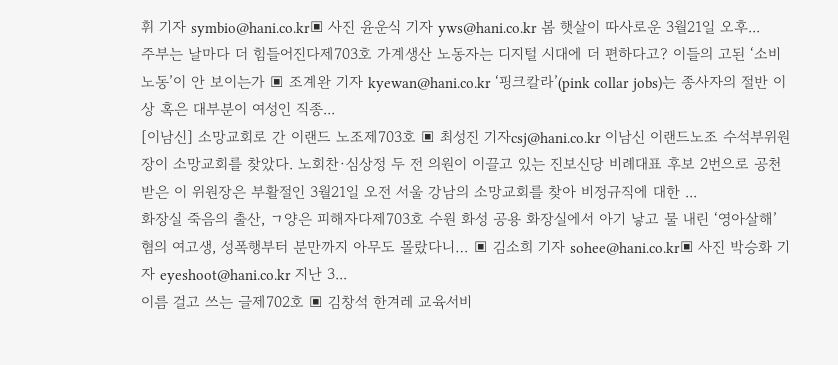휘 기자 symbio@hani.co.kr▣ 사진 윤운식 기자 yws@hani.co.kr 봄 햇살이 따사로운 3월21일 오후...
주부는 날마다 더 힘들어진다제703호 가계생산 노동자는 디지털 시대에 더 편하다고? 이들의 고된 ‘소비노동’이 안 보이는가 ▣ 조계완 기자 kyewan@hani.co.kr ‘핑크칼라’(pink collar jobs)는 종사자의 절반 이상 혹은 대부분이 여성인 직종...
[이남신] 소망교회로 간 이랜드 노조제703호 ▣ 최성진 기자csj@hani.co.kr 이남신 이랜드노조 수석부위원장이 소망교회를 찾았다. 노회찬·심상정 두 전 의원이 이끌고 있는 진보신당 비례대표 후보 2번으로 공천받은 이 위원장은 부활절인 3월21일 오전 서울 강남의 소망교회를 찾아 비정규직에 대한 ...
화장실 죽음의 출산, ㄱ양은 피해자다제703호 수원 화성 공용 화장실에서 아기 낳고 물 내린 ‘영아살해’ 혐의 여고생, 성폭행부터 분만까지 아무도 몰랐다니… ▣ 김소희 기자 sohee@hani.co.kr▣ 사진 박승화 기자 eyeshoot@hani.co.kr 지난 3...
이름 걸고 쓰는 글제702호 ▣ 김창석 한겨레 교육서비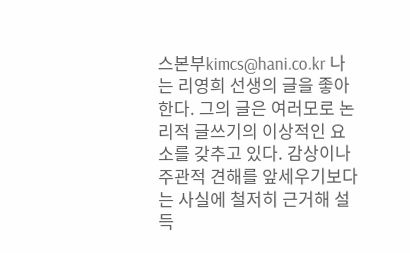스본부kimcs@hani.co.kr 나는 리영희 선생의 글을 좋아한다. 그의 글은 여러모로 논리적 글쓰기의 이상적인 요소를 갖추고 있다. 감상이나 주관적 견해를 앞세우기보다는 사실에 철저히 근거해 설득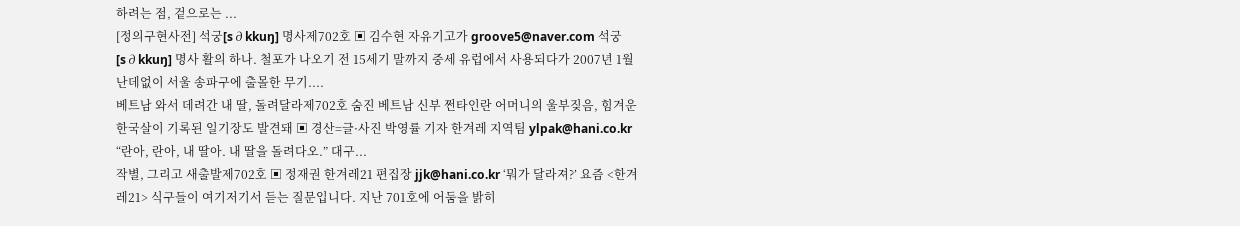하려는 점, 겉으로는 ...
[정의구현사전] 석궁[s∂kkuŋ] 명사제702호 ▣ 김수현 자유기고가 groove5@naver.com 석궁[s∂kkuŋ] 명사 활의 하나. 철포가 나오기 전 15세기 말까지 중세 유럽에서 사용되다가 2007년 1월 난데없이 서울 송파구에 출몰한 무기....
베트남 와서 데려간 내 딸, 돌려달라제702호 숨진 베트남 신부 쩐타인란 어머니의 울부짖음, 힘겨운 한국살이 기록된 일기장도 발견돼 ▣ 경산=글·사진 박영률 기자 한겨레 지역팀 ylpak@hani.co.kr “란아, 란아, 내 딸아. 내 딸을 돌려다오.” 대구...
작별, 그리고 새출발제702호 ▣ 정재권 한겨레21 편집장 jjk@hani.co.kr ‘뭐가 달라져?’ 요즘 <한겨레21> 식구들이 여기저기서 듣는 질문입니다. 지난 701호에 어둠을 밝히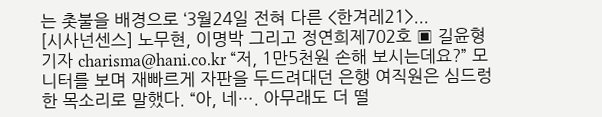는 촛불을 배경으로 ‘3월24일 전혀 다른 <한겨레21>...
[시사넌센스] 노무현, 이명박 그리고 정연희제702호 ▣ 길윤형 기자 charisma@hani.co.kr “저, 1만5천원 손해 보시는데요?” 모니터를 보며 재빠르게 자판을 두드려대던 은행 여직원은 심드렁한 목소리로 말했다. “아, 네…. 아무래도 더 떨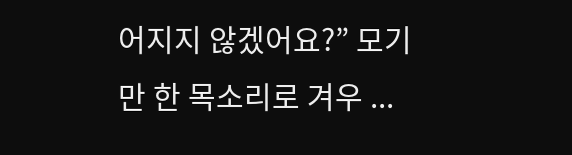어지지 않겠어요?” 모기만 한 목소리로 겨우 ...